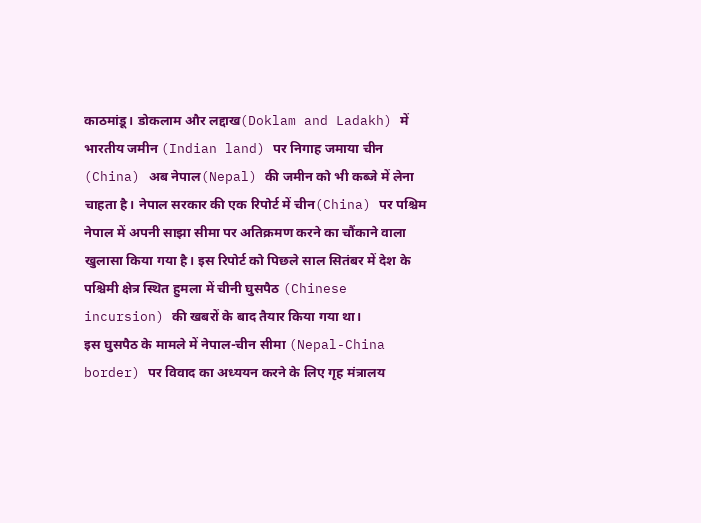काठमांडू। डोकलाम और लद्दाख(Doklam and Ladakh) में भारतीय जमीन (Indian land) पर निगाह जमाया चीन (China) अब नेपाल(Nepal) की जमीन को भी कब्जे में लेना चाहता है। नेपाल सरकार की एक रिपोर्ट में चीन(China) पर पश्चिम नेपाल में अपनी साझा सीमा पर अतिक्रमण करने का चौंकाने वाला खुलासा किया गया है। इस रिपोर्ट को पिछले साल सितंबर में देश के पश्चिमी क्षेत्र स्थित हुमला में चीनी घुसपैठ (Chinese incursion) की खबरों के बाद तैयार किया गया था।
इस घुसपैठ के मामले में नेपाल-चीन सीमा (Nepal-China border) पर विवाद का अध्ययन करने के लिए गृह मंत्रालय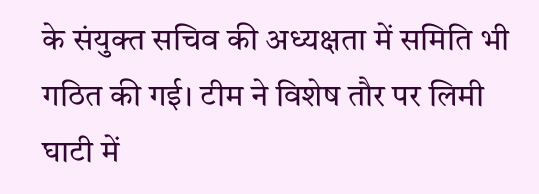के संयुक्त सचिव की अध्यक्षता में समिति भी गठित की गई। टीम ने विशेष तौर पर लिमी घाटी में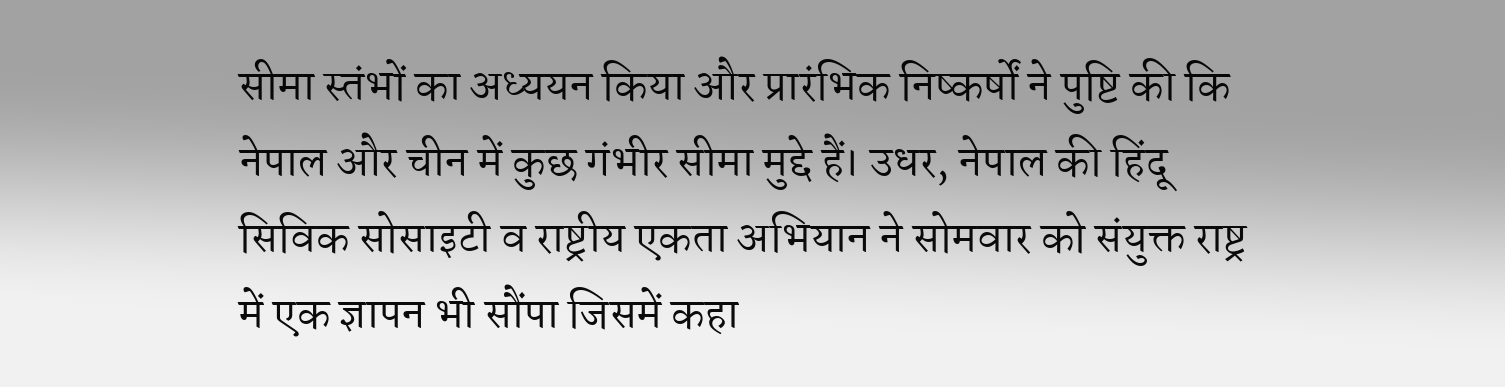सीमा स्तंभों का अध्ययन किया और प्रारंभिक निष्कर्षों ने पुष्टि की कि नेपाल और चीन में कुछ गंभीर सीमा मुद्दे हैं। उधर, नेपाल की हिंदू सिविक सोसाइटी व राष्ट्रीय एकता अभियान ने सोमवार को संयुक्त राष्ट्र में एक ज्ञापन भी सौंपा जिसमें कहा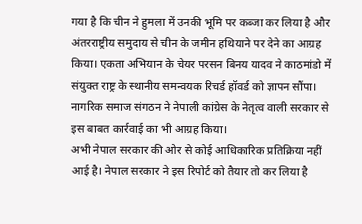गया है कि चीन ने हुमला में उनकी भूमि पर कब्जा कर लिया है और अंतरराष्ट्रीय समुदाय से चीन के जमीन हथियाने पर देने का आग्रह किया। एकता अभियान के चेयर परसन बिनय यादव ने काठमांडो में संयुक्त राष्ट्र के स्थानीय समन्वयक रिचर्ड हॉवर्ड को ज्ञापन सौंपा। नागरिक समाज संगठन ने नेपाली कांग्रेस के नेतृत्व वाली सरकार से इस बाबत कार्रवाई का भी आग्रह किया।
अभी नेपाल सरकार की ओर से कोई आधिकारिक प्रतिक्रिया नहीं आई है। नेपाल सरकार ने इस रिपोर्ट को तैयार तो कर लिया है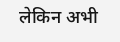लेकिन अभी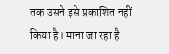तक उसने इसे प्रकाशित नहीं किया है। माना जा रहा है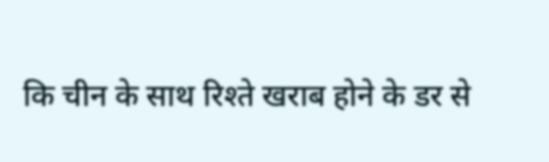कि चीन के साथ रिश्ते खराब होने के डर से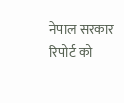नेपाल सरकार रिपोर्ट को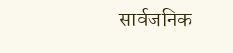सार्वजनिक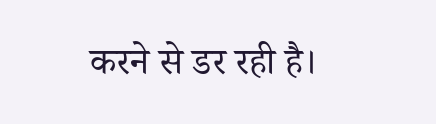करने से डर रही है।